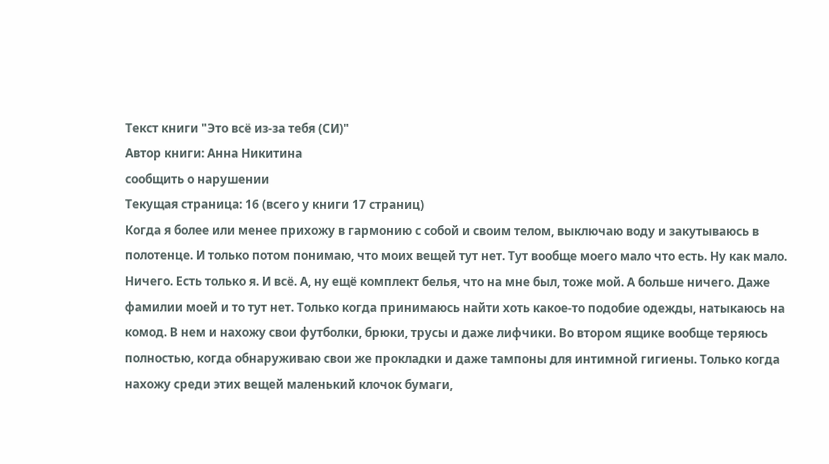Текст книги "Это всё из-за тебя (СИ)"
Автор книги: Анна Никитина
сообщить о нарушении
Текущая страница: 16 (всего у книги 17 страниц)
Когда я более или менее прихожу в гармонию с собой и своим телом, выключаю воду и закутываюсь в полотенце. И только потом понимаю, что моих вещей тут нет. Тут вообще моего мало что есть. Ну как мало. Ничего. Есть только я. И всё. А, ну ещё комплект белья, что на мне был, тоже мой. А больше ничего. Даже фамилии моей и то тут нет. Только когда принимаюсь найти хоть какое-то подобие одежды, натыкаюсь на комод. В нем и нахожу свои футболки, брюки, трусы и даже лифчики. Во втором ящике вообще теряюсь полностью, когда обнаруживаю свои же прокладки и даже тампоны для интимной гигиены. Только когда нахожу среди этих вещей маленький клочок бумаги,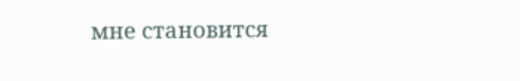мне становится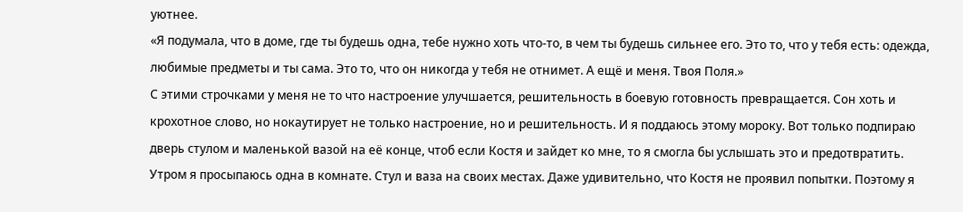уютнее.
«Я подумала, что в доме, где ты будешь одна, тебе нужно хоть что-то, в чем ты будешь сильнее его. Это то, что у тебя есть: одежда, любимые предметы и ты сама. Это то, что он никогда у тебя не отнимет. А ещё и меня. Твоя Поля.»
С этими строчками у меня не то что настроение улучшается, решительность в боевую готовность превращается. Сон хоть и крохотное слово, но нокаутирует не только настроение, но и решительность. И я поддаюсь этому мороку. Вот только подпираю дверь стулом и маленькой вазой на её конце, чтоб если Костя и зайдет ко мне, то я смогла бы услышать это и предотвратить.
Утром я просыпаюсь одна в комнате. Стул и ваза на своих местах. Даже удивительно, что Костя не проявил попытки. Поэтому я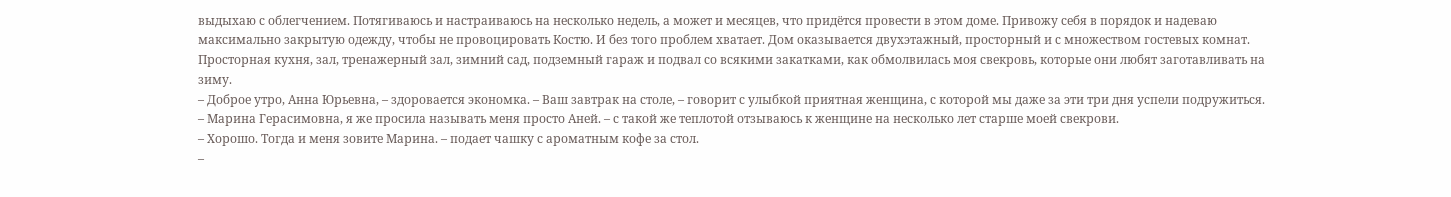выдыхаю с облегчением. Потягиваюсь и настраиваюсь на несколько недель, а может и месяцев, что придётся провести в этом доме. Привожу себя в порядок и надеваю максимально закрытую одежду, чтобы не провоцировать Костю. И без того проблем хватает. Дом оказывается двухэтажный, просторный и с множеством гостевых комнат. Просторная кухня, зал, тренажерный зал, зимний сад, подземный гараж и подвал со всякими закатками, как обмолвилась моя свекровь, которые они любят заготавливать на зиму.
– Доброе утро, Анна Юрьевна, – здоровается экономка. – Ваш завтрак на столе, – говорит с улыбкой приятная женщина, с которой мы даже за эти три дня успели подружиться.
– Марина Герасимовна, я же просила называть меня просто Аней. – с такой же теплотой отзываюсь к женщине на несколько лет старше моей свекрови.
– Хорошо. Тогда и меня зовите Марина. – подает чашку с ароматным кофе за стол.
–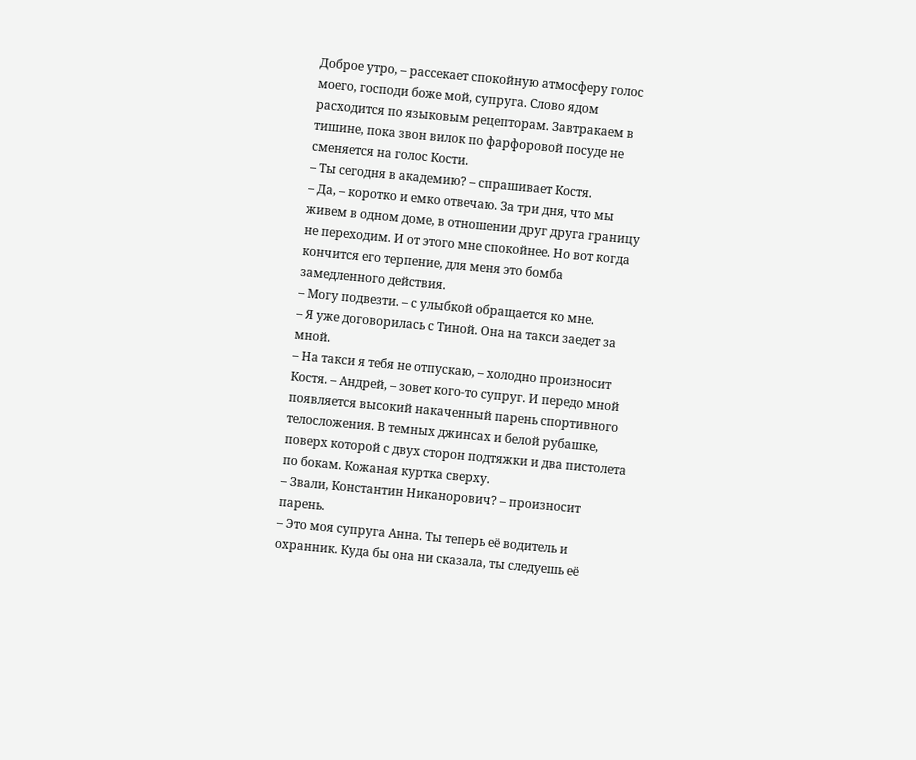Доброе утро, – рассекает спокойную атмосферу голос моего, господи боже мой, супруга. Слово ядом расходится по языковым рецепторам. Завтракаем в тишине, пока звон вилок по фарфоровой посуде не сменяется на голос Кости.
– Ты сегодня в академию? – спрашивает Костя.
– Да, – коротко и емко отвечаю. За три дня, что мы живем в одном доме, в отношении друг друга границу не переходим. И от этого мне спокойнее. Но вот когда кончится его терпение, для меня это бомба замедленного действия.
– Могу подвезти. – с улыбкой обращается ко мне.
– Я уже договорилась с Тиной. Она на такси заедет за мной.
– На такси я тебя не отпускаю, – холодно произносит Костя. – Андрей, – зовет кого-то супруг. И передо мной появляется высокий накаченный парень спортивного телосложения. В темных джинсах и белой рубашке, поверх которой с двух сторон подтяжки и два пистолета по бокам. Кожаная куртка сверху.
– Звали, Константин Никанорович? – произносит парень.
– Это моя супруга Анна. Ты теперь её водитель и охранник. Куда бы она ни сказала, ты следуешь её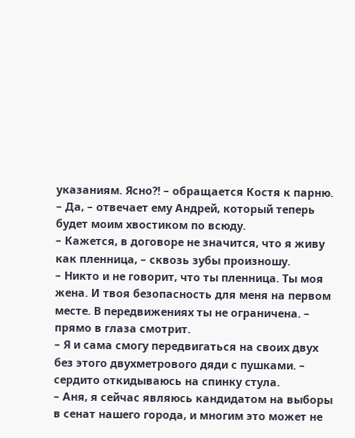указаниям. Ясно?! – обращается Костя к парню.
– Да, – отвечает ему Андрей, который теперь будет моим хвостиком по всюду.
– Кажется, в договоре не значится, что я живу как пленница, – сквозь зубы произношу.
– Никто и не говорит, что ты пленница. Ты моя жена. И твоя безопасность для меня на первом месте. В передвижениях ты не ограничена. – прямо в глаза смотрит.
– Я и сама смогу передвигаться на своих двух без этого двухметрового дяди с пушками. – сердито откидываюсь на спинку стула.
– Аня, я сейчас являюсь кандидатом на выборы в сенат нашего города, и многим это может не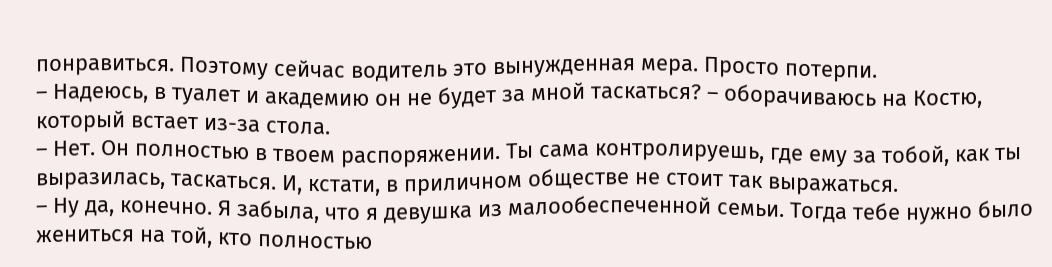понравиться. Поэтому сейчас водитель это вынужденная мера. Просто потерпи.
– Надеюсь, в туалет и академию он не будет за мной таскаться? – оборачиваюсь на Костю, который встает из-за стола.
– Нет. Он полностью в твоем распоряжении. Ты сама контролируешь, где ему за тобой, как ты выразилась, таскаться. И, кстати, в приличном обществе не стоит так выражаться.
– Ну да, конечно. Я забыла, что я девушка из малообеспеченной семьи. Тогда тебе нужно было жениться на той, кто полностью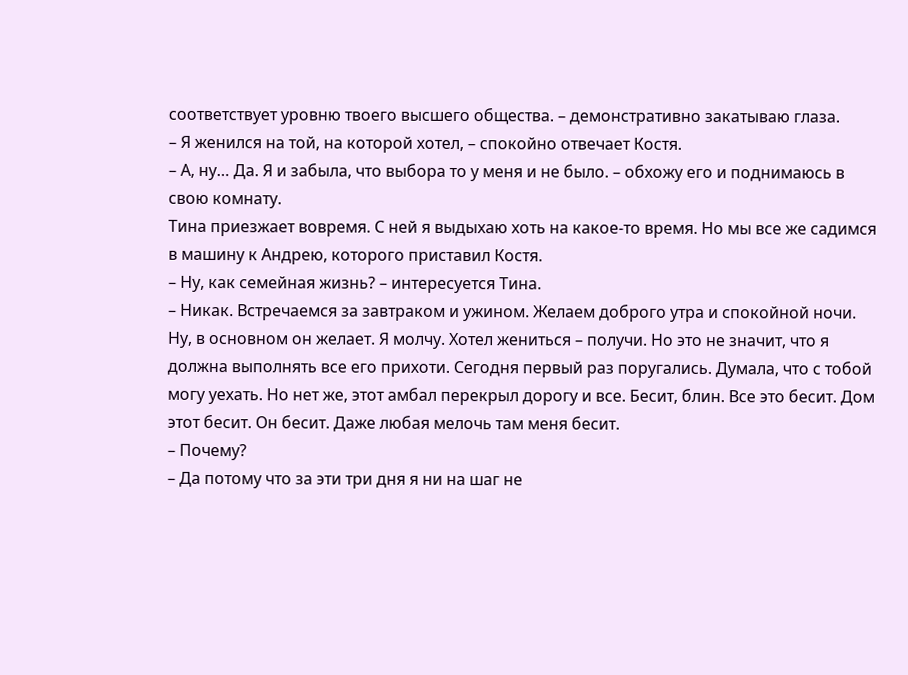соответствует уровню твоего высшего общества. – демонстративно закатываю глаза.
– Я женился на той, на которой хотел, – спокойно отвечает Костя.
– А, ну… Да. Я и забыла, что выбора то у меня и не было. – обхожу его и поднимаюсь в свою комнату.
Тина приезжает вовремя. С ней я выдыхаю хоть на какое-то время. Но мы все же садимся в машину к Андрею, которого приставил Костя.
– Ну, как семейная жизнь? – интересуется Тина.
– Никак. Встречаемся за завтраком и ужином. Желаем доброго утра и спокойной ночи. Ну, в основном он желает. Я молчу. Хотел жениться – получи. Но это не значит, что я должна выполнять все его прихоти. Сегодня первый раз поругались. Думала, что с тобой могу уехать. Но нет же, этот амбал перекрыл дорогу и все. Бесит, блин. Все это бесит. Дом этот бесит. Он бесит. Даже любая мелочь там меня бесит.
– Почему?
– Да потому что за эти три дня я ни на шаг не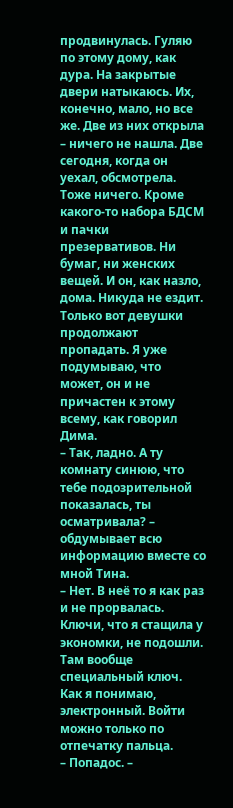продвинулась. Гуляю по этому дому, как дура. На закрытые двери натыкаюсь. Их, конечно, мало, но все же. Две из них открыла – ничего не нашла. Две сегодня, когда он уехал, обсмотрела. Тоже ничего. Кроме какого-то набора БДСМ и пачки презервативов. Ни бумаг, ни женских вещей. И он, как назло, дома. Никуда не ездит. Только вот девушки продолжают пропадать. Я уже подумываю, что может, он и не причастен к этому всему, как говорил Дима.
– Так, ладно. А ту комнату синюю, что тебе подозрительной показалась, ты осматривала? – обдумывает всю информацию вместе со мной Тина.
– Нет. В неё то я как раз и не прорвалась. Ключи, что я стащила у экономки, не подошли. Там вообще специальный ключ. Как я понимаю, электронный. Войти можно только по отпечатку пальца.
– Попадос. –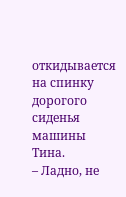откидывается на спинку дорогого сиденья машины Тина.
– Ладно, не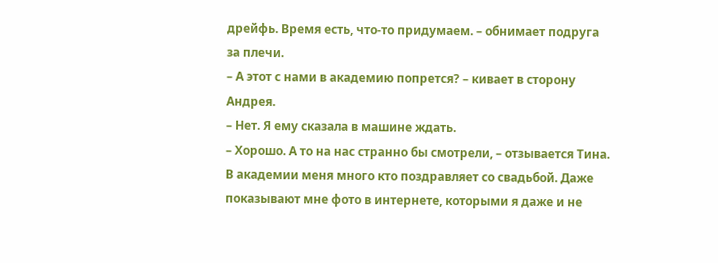дрейфь. Время есть, что-то придумаем. – обнимает подруга за плечи.
– А этот с нами в академию попрется? – кивает в сторону Андрея.
– Нет. Я ему сказала в машине ждать.
– Хорошо. А то на нас странно бы смотрели, – отзывается Тина.
В академии меня много кто поздравляет со свадьбой. Даже показывают мне фото в интернете, которыми я даже и не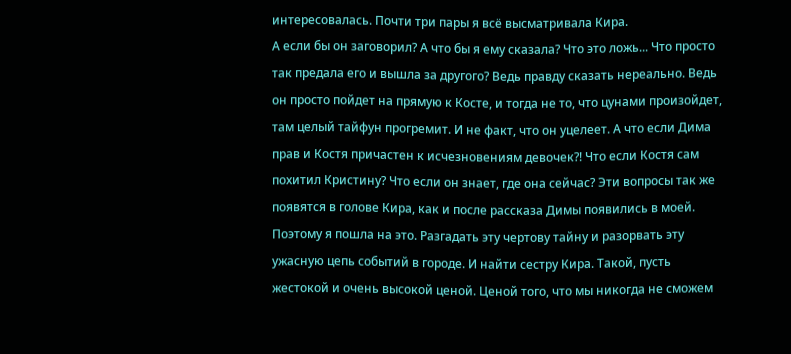интересовалась. Почти три пары я всё высматривала Кира.
А если бы он заговорил? А что бы я ему сказала? Что это ложь... Что просто так предала его и вышла за другого? Ведь правду сказать нереально. Ведь он просто пойдет на прямую к Косте, и тогда не то, что цунами произойдет, там целый тайфун прогремит. И не факт, что он уцелеет. А что если Дима прав и Костя причастен к исчезновениям девочек?! Что если Костя сам похитил Кристину? Что если он знает, где она сейчас? Эти вопросы так же появятся в голове Кира, как и после рассказа Димы появились в моей. Поэтому я пошла на это. Разгадать эту чертову тайну и разорвать эту ужасную цепь событий в городе. И найти сестру Кира. Такой, пусть жестокой и очень высокой ценой. Ценой того, что мы никогда не сможем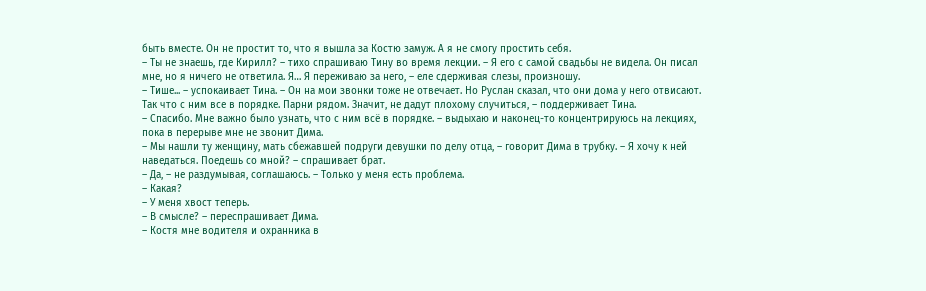быть вместе. Он не простит то, что я вышла за Костю замуж. А я не смогу простить себя.
– Ты не знаешь, где Кирилл? – тихо спрашиваю Тину во время лекции. – Я его с самой свадьбы не видела. Он писал мне, но я ничего не ответила. Я… Я переживаю за него, – еле сдерживая слезы, произношу.
– Тише... – успокаивает Тина. – Он на мои звонки тоже не отвечает. Но Руслан сказал, что они дома у него отвисают. Так что с ним все в порядке. Парни рядом. Значит, не дадут плохому случиться, – поддерживает Тина.
– Спасибо. Мне важно было узнать, что с ним всё в порядке. – выдыхаю и наконец-то концентрируюсь на лекциях, пока в перерыве мне не звонит Дима.
– Мы нашли ту женщину, мать сбежавшей подруги девушки по делу отца, – говорит Дима в трубку. – Я хочу к ней наведаться. Поедешь со мной? – спрашивает брат.
– Да, – не раздумывая, соглашаюсь. – Только у меня есть проблема.
– Какая?
– У меня хвост теперь.
– В смысле? – переспрашивает Дима.
– Костя мне водителя и охранника в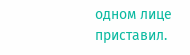одном лице приставил.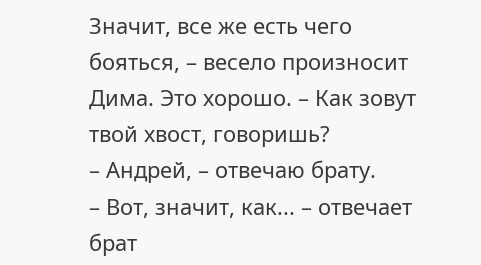Значит, все же есть чего бояться, – весело произносит Дима. Это хорошо. – Как зовут твой хвост, говоришь?
– Андрей, – отвечаю брату.
– Вот, значит, как... – отвечает брат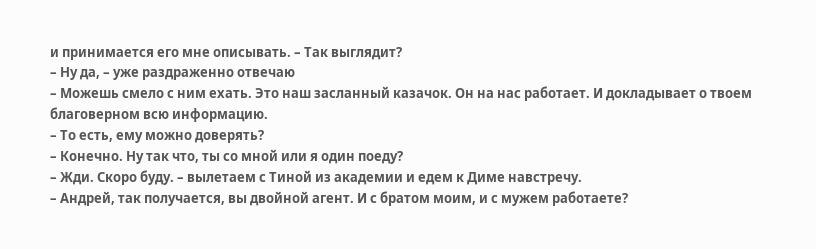и принимается его мне описывать. – Так выглядит?
– Ну да, – уже раздраженно отвечаю
– Можешь смело с ним ехать. Это наш засланный казачок. Он на нас работает. И докладывает о твоем благоверном всю информацию.
– То есть, ему можно доверять?
– Конечно. Ну так что, ты со мной или я один поеду?
– Жди. Скоро буду. – вылетаем с Тиной из академии и едем к Диме навстречу.
– Андрей, так получается, вы двойной агент. И с братом моим, и с мужем работаете?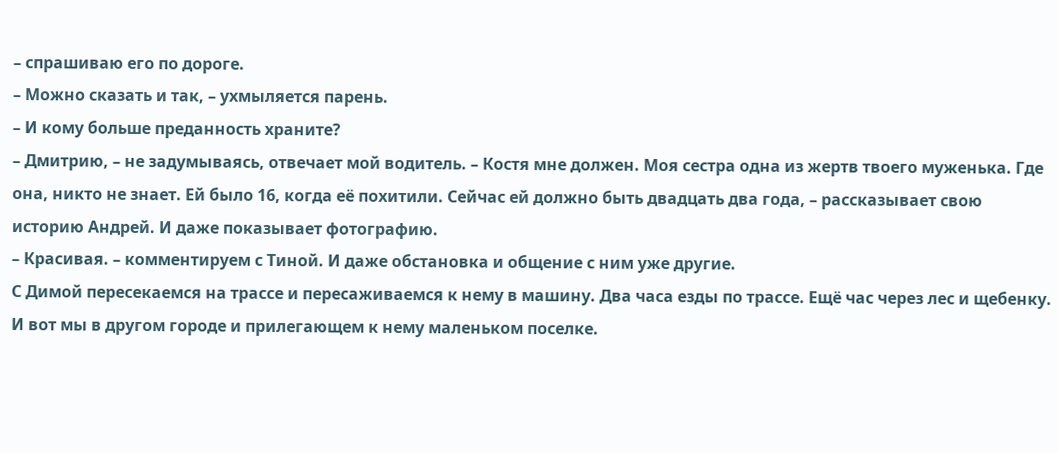– спрашиваю его по дороге.
– Можно сказать и так, – ухмыляется парень.
– И кому больше преданность храните?
– Дмитрию, – не задумываясь, отвечает мой водитель. – Костя мне должен. Моя сестра одна из жертв твоего муженька. Где она, никто не знает. Ей было 16, когда её похитили. Сейчас ей должно быть двадцать два года, – рассказывает свою историю Андрей. И даже показывает фотографию.
– Красивая. – комментируем с Тиной. И даже обстановка и общение с ним уже другие.
С Димой пересекаемся на трассе и пересаживаемся к нему в машину. Два часа езды по трассе. Ещё час через лес и щебенку. И вот мы в другом городе и прилегающем к нему маленьком поселке.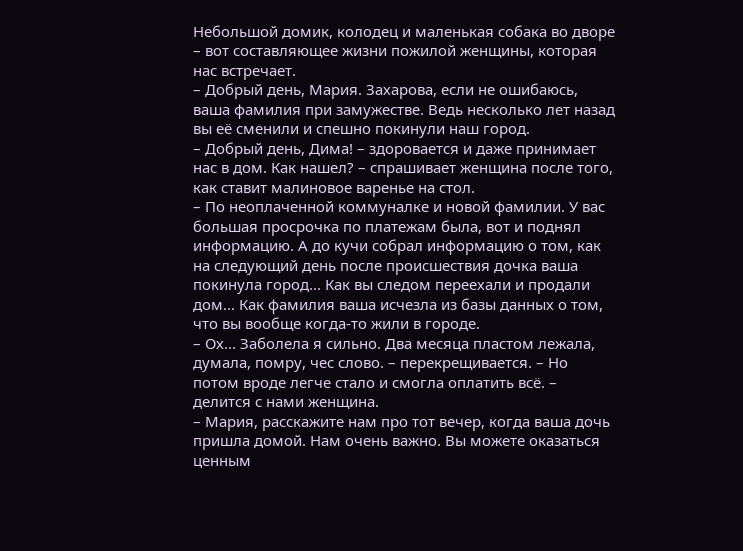Небольшой домик, колодец и маленькая собака во дворе – вот составляющее жизни пожилой женщины, которая нас встречает.
– Добрый день, Мария. Захарова, если не ошибаюсь, ваша фамилия при замужестве. Ведь несколько лет назад вы её сменили и спешно покинули наш город.
– Добрый день, Дима! – здоровается и даже принимает нас в дом. Как нашел? – спрашивает женщина после того, как ставит малиновое варенье на стол.
– По неоплаченной коммуналке и новой фамилии. У вас большая просрочка по платежам была, вот и поднял информацию. А до кучи собрал информацию о том, как на следующий день после происшествия дочка ваша покинула город... Как вы следом переехали и продали дом... Как фамилия ваша исчезла из базы данных о том, что вы вообще когда-то жили в городе.
– Ох... Заболела я сильно. Два месяца пластом лежала, думала, помру, чес слово. – перекрещивается. – Но потом вроде легче стало и смогла оплатить всё. – делится с нами женщина.
– Мария, расскажите нам про тот вечер, когда ваша дочь пришла домой. Нам очень важно. Вы можете оказаться ценным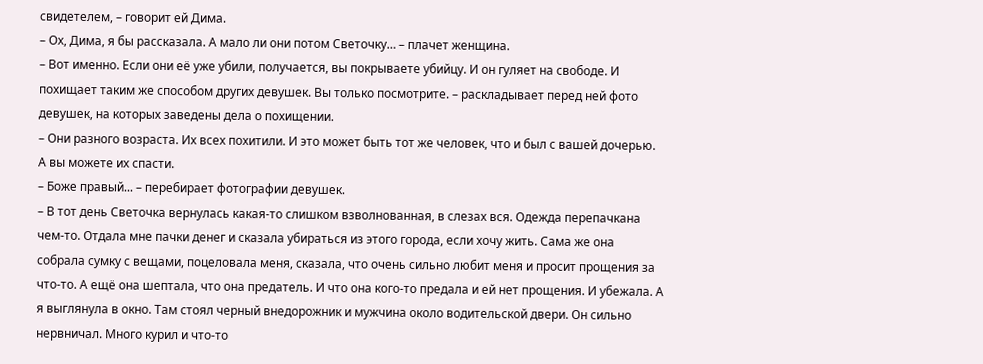свидетелем, – говорит ей Дима.
– Ох, Дима, я бы рассказала. А мало ли они потом Светочку… – плачет женщина.
– Вот именно. Если они её уже убили, получается, вы покрываете убийцу. И он гуляет на свободе. И похищает таким же способом других девушек. Вы только посмотрите. – раскладывает перед ней фото девушек, на которых заведены дела о похищении.
– Они разного возраста. Их всех похитили. И это может быть тот же человек, что и был с вашей дочерью. А вы можете их спасти.
– Боже правый... – перебирает фотографии девушек.
– В тот день Светочка вернулась какая-то слишком взволнованная, в слезах вся. Одежда перепачкана чем-то. Отдала мне пачки денег и сказала убираться из этого города, если хочу жить. Сама же она собрала сумку с вещами, поцеловала меня, сказала, что очень сильно любит меня и просит прощения за что-то. А ещё она шептала, что она предатель. И что она кого-то предала и ей нет прощения. И убежала. А я выглянула в окно. Там стоял черный внедорожник и мужчина около водительской двери. Он сильно нервничал. Много курил и что-то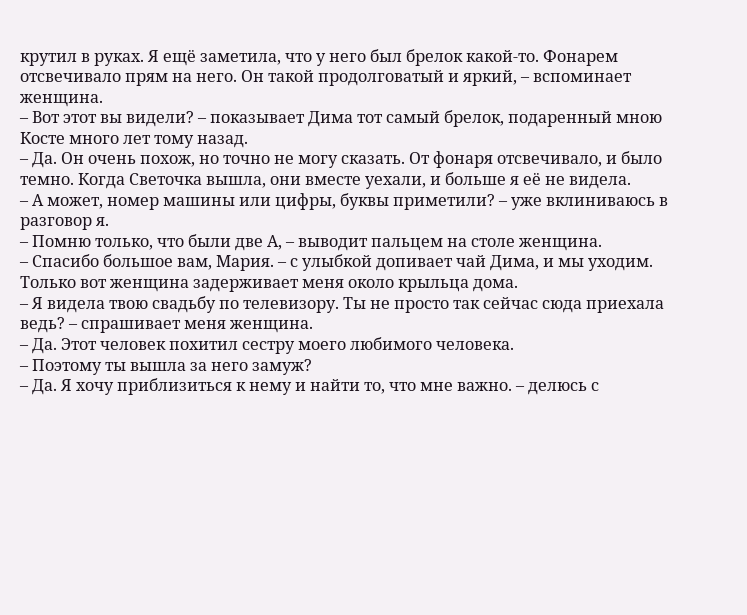крутил в руках. Я ещё заметила, что у него был брелок какой-то. Фонарем отсвечивало прям на него. Он такой продолговатый и яркий, – вспоминает женщина.
– Вот этот вы видели? – показывает Дима тот самый брелок, подаренный мною Косте много лет тому назад.
– Да. Он очень похож, но точно не могу сказать. От фонаря отсвечивало, и было темно. Когда Светочка вышла, они вместе уехали, и больше я её не видела.
– А может, номер машины или цифры, буквы приметили? – уже вклиниваюсь в разговор я.
– Помню только, что были две А, – выводит пальцем на столе женщина.
– Спасибо большое вам, Мария. – с улыбкой допивает чай Дима, и мы уходим. Только вот женщина задерживает меня около крыльца дома.
– Я видела твою свадьбу по телевизору. Ты не просто так сейчас сюда приехала ведь? – спрашивает меня женщина.
– Да. Этот человек похитил сестру моего любимого человека.
– Поэтому ты вышла за него замуж?
– Да. Я хочу приблизиться к нему и найти то, что мне важно. – делюсь с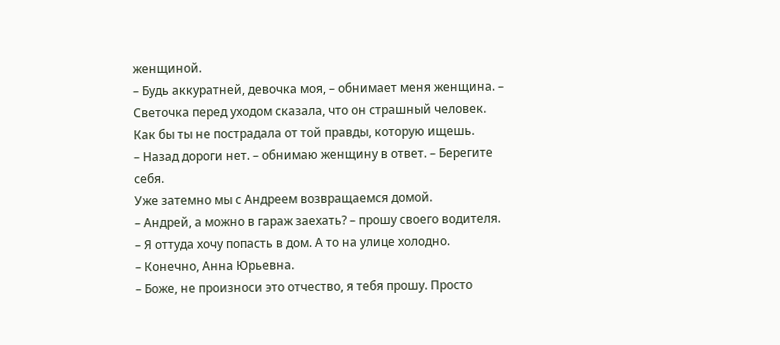женщиной.
– Будь аккуратней, девочка моя, – обнимает меня женщина. – Светочка перед уходом сказала, что он страшный человек. Как бы ты не пострадала от той правды, которую ищешь.
– Назад дороги нет. – обнимаю женщину в ответ. – Берегите себя.
Уже затемно мы с Андреем возвращаемся домой.
– Андрей, а можно в гараж заехать? – прошу своего водителя. – Я оттуда хочу попасть в дом. А то на улице холодно.
– Конечно, Анна Юрьевна.
– Боже, не произноси это отчество, я тебя прошу. Просто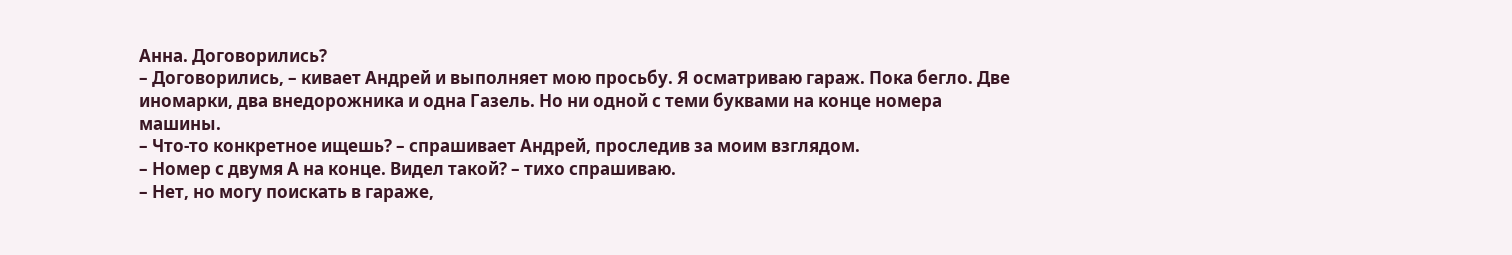Анна. Договорились?
– Договорились, – кивает Андрей и выполняет мою просьбу. Я осматриваю гараж. Пока бегло. Две иномарки, два внедорожника и одна Газель. Но ни одной с теми буквами на конце номера машины.
– Что-то конкретное ищешь? – спрашивает Андрей, проследив за моим взглядом.
– Номер с двумя А на конце. Видел такой? – тихо спрашиваю.
– Нет, но могу поискать в гараже,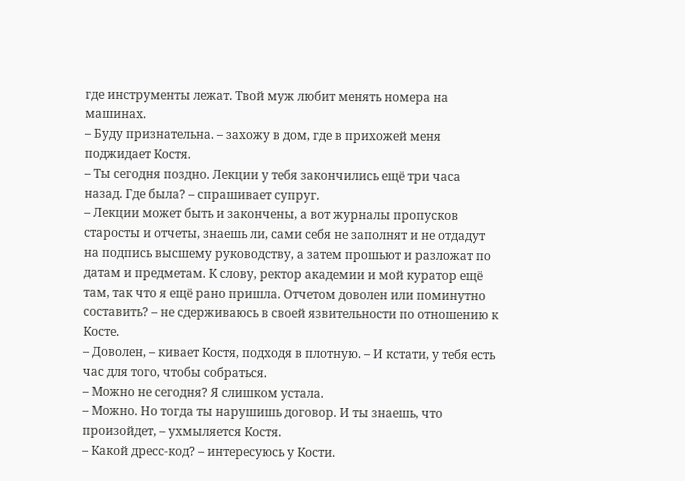где инструменты лежат. Твой муж любит менять номера на машинах.
– Буду признательна. – захожу в дом, где в прихожей меня поджидает Костя.
– Ты сегодня поздно. Лекции у тебя закончились ещё три часа назад. Где была? – спрашивает супруг.
– Лекции может быть и закончены, а вот журналы пропусков старосты и отчеты, знаешь ли, сами себя не заполнят и не отдадут на подпись высшему руководству, а затем прошьют и разложат по датам и предметам. К слову, ректор академии и мой куратор ещё там, так что я ещё рано пришла. Отчетом доволен или поминутно составить? – не сдерживаюсь в своей язвительности по отношению к Косте.
– Доволен, – кивает Костя, подходя в плотную. – И кстати, у тебя есть час для того, чтобы собраться.
– Можно не сегодня? Я слишком устала.
– Можно. Но тогда ты нарушишь договор. И ты знаешь, что произойдет, – ухмыляется Костя.
– Какой дресс-код? – интересуюсь у Кости.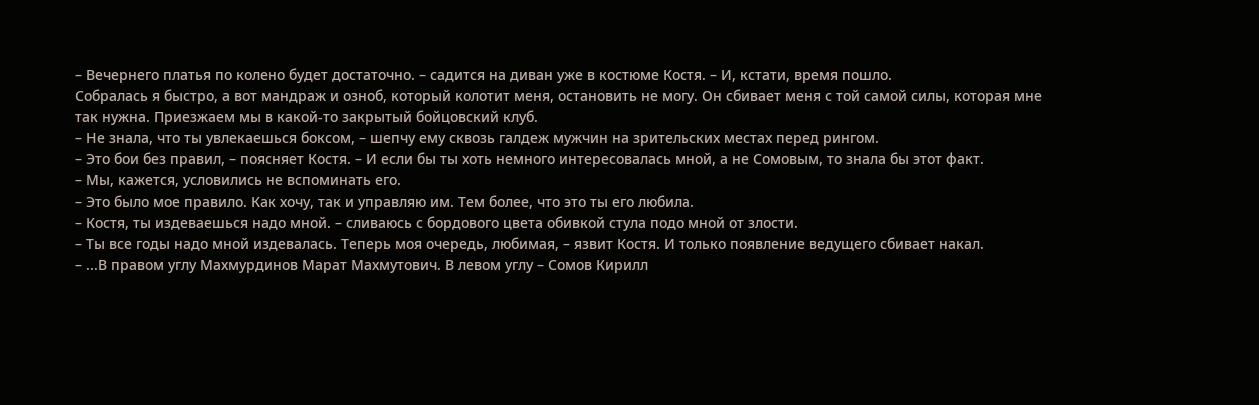– Вечернего платья по колено будет достаточно. – садится на диван уже в костюме Костя. – И, кстати, время пошло.
Собралась я быстро, а вот мандраж и озноб, который колотит меня, остановить не могу. Он сбивает меня с той самой силы, которая мне так нужна. Приезжаем мы в какой-то закрытый бойцовский клуб.
– Не знала, что ты увлекаешься боксом, – шепчу ему сквозь галдеж мужчин на зрительских местах перед рингом.
– Это бои без правил, – поясняет Костя. – И если бы ты хоть немного интересовалась мной, а не Сомовым, то знала бы этот факт.
– Мы, кажется, условились не вспоминать его.
– Это было мое правило. Как хочу, так и управляю им. Тем более, что это ты его любила.
– Костя, ты издеваешься надо мной. – сливаюсь с бордового цвета обивкой стула подо мной от злости.
– Ты все годы надо мной издевалась. Теперь моя очередь, любимая, – язвит Костя. И только появление ведущего сбивает накал.
– ...В правом углу Махмурдинов Марат Махмутович. В левом углу – Сомов Кирилл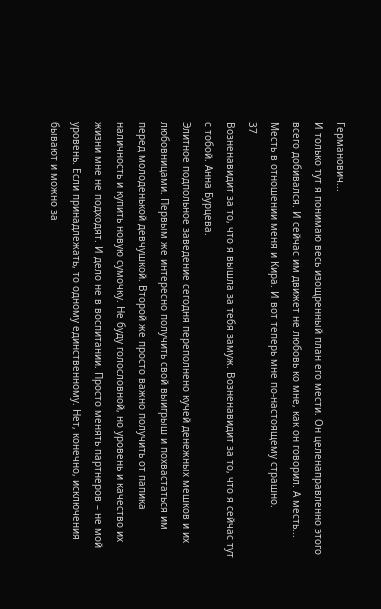Германович...
И только тут я понимаю весь изощренный план его мести. Он целенаправленно этого всего добивался. И сейчас им движет не любовь ко мне, как он говорил. А месть... Месть в отношении меня и Кира. И вот теперь мне по-настоящему страшно.
37
Возненавидит за то, что я вышла за тебя замуж. Возненавидит за то, что я сейчас тут с тобой. Анна Бурцева.
Элитное подпольное заведение сегодня переполнено кучей денежных мешков и их любовницами. Первым же интересно получить свой выигрыш и похвастаться им перед молоденькой девчушкой. Второй же просто важно получить от папика наличность и купить новую сумочку. Не буду голословной, но уровень и качество их жизни мне не подходят. И дело не в воспитании. Просто менять партнеров – не мой уровень. Если принадлежать, то одному единственному. Нет, конечно, исключения бывают и можно за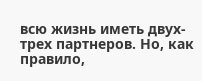всю жизнь иметь двух-трех партнеров. Но, как правило,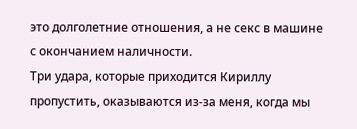это долголетние отношения, а не секс в машине с окончанием наличности.
Три удара, которые приходится Кириллу пропустить, оказываются из-за меня, когда мы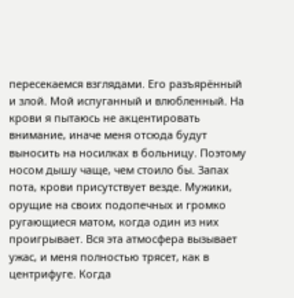пересекаемся взглядами. Его разъярённый и злой. Мой испуганный и влюбленный. На крови я пытаюсь не акцентировать внимание, иначе меня отсюда будут выносить на носилках в больницу. Поэтому носом дышу чаще, чем стоило бы. Запах пота, крови присутствует везде. Мужики, орущие на своих подопечных и громко ругающиеся матом, когда один из них проигрывает. Вся эта атмосфера вызывает ужас, и меня полностью трясет, как в центрифуге. Когда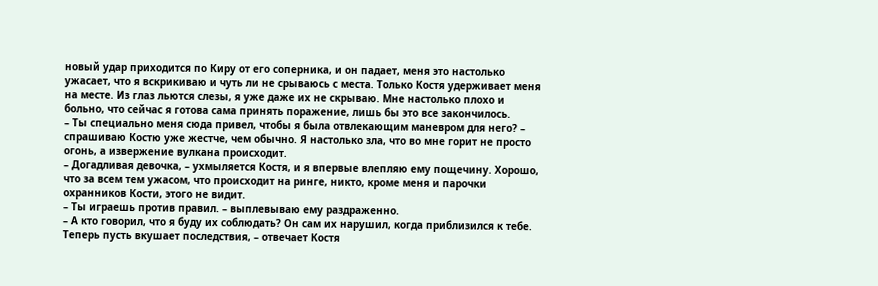новый удар приходится по Киру от его соперника, и он падает, меня это настолько ужасает, что я вскрикиваю и чуть ли не срываюсь с места. Только Костя удерживает меня на месте. Из глаз льются слезы, я уже даже их не скрываю. Мне настолько плохо и больно, что сейчас я готова сама принять поражение, лишь бы это все закончилось.
– Ты специально меня сюда привел, чтобы я была отвлекающим маневром для него? – спрашиваю Костю уже жестче, чем обычно. Я настолько зла, что во мне горит не просто огонь, а извержение вулкана происходит.
– Догадливая девочка, – ухмыляется Костя, и я впервые влепляю ему пощечину. Хорошо, что за всем тем ужасом, что происходит на ринге, никто, кроме меня и парочки охранников Кости, этого не видит.
– Ты играешь против правил. – выплевываю ему раздраженно.
– А кто говорил, что я буду их соблюдать? Он сам их нарушил, когда приблизился к тебе. Теперь пусть вкушает последствия, – отвечает Костя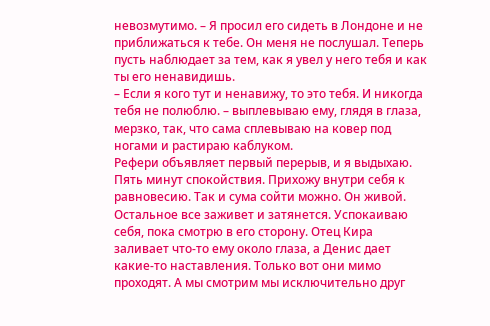невозмутимо. – Я просил его сидеть в Лондоне и не приближаться к тебе. Он меня не послушал. Теперь пусть наблюдает за тем, как я увел у него тебя и как ты его ненавидишь.
– Если я кого тут и ненавижу, то это тебя. И никогда тебя не полюблю. – выплевываю ему, глядя в глаза, мерзко, так, что сама сплевываю на ковер под ногами и растираю каблуком.
Рефери объявляет первый перерыв, и я выдыхаю. Пять минут спокойствия. Прихожу внутри себя к равновесию. Так и сума сойти можно. Он живой. Остальное все заживет и затянется. Успокаиваю себя, пока смотрю в его сторону. Отец Кира заливает что-то ему около глаза, а Денис дает какие-то наставления. Только вот они мимо проходят. А мы смотрим мы исключительно друг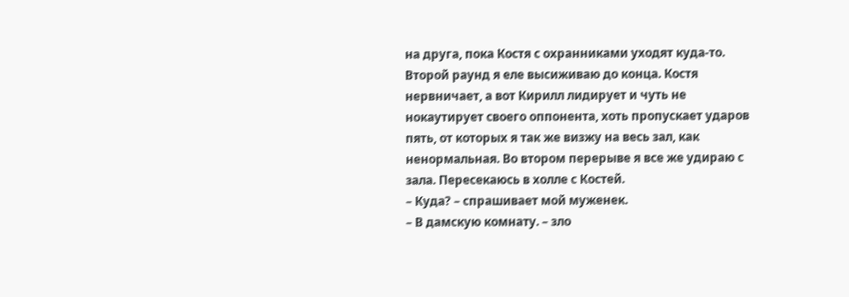на друга, пока Костя с охранниками уходят куда-то.
Второй раунд я еле высиживаю до конца. Костя нервничает, а вот Кирилл лидирует и чуть не нокаутирует своего оппонента, хоть пропускает ударов пять, от которых я так же визжу на весь зал, как ненормальная. Во втором перерыве я все же удираю с зала. Пересекаюсь в холле с Костей.
– Куда? – спрашивает мой муженек.
– В дамскую комнату. – зло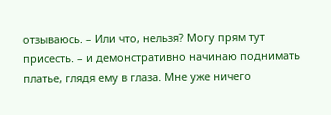отзываюсь. – Или что, нельзя? Могу прям тут присесть. – и демонстративно начинаю поднимать платье, глядя ему в глаза. Мне уже ничего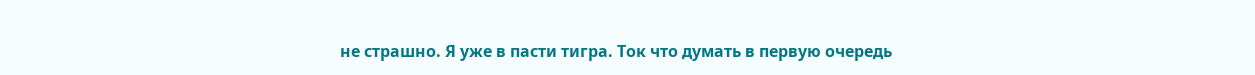не страшно. Я уже в пасти тигра. Ток что думать в первую очередь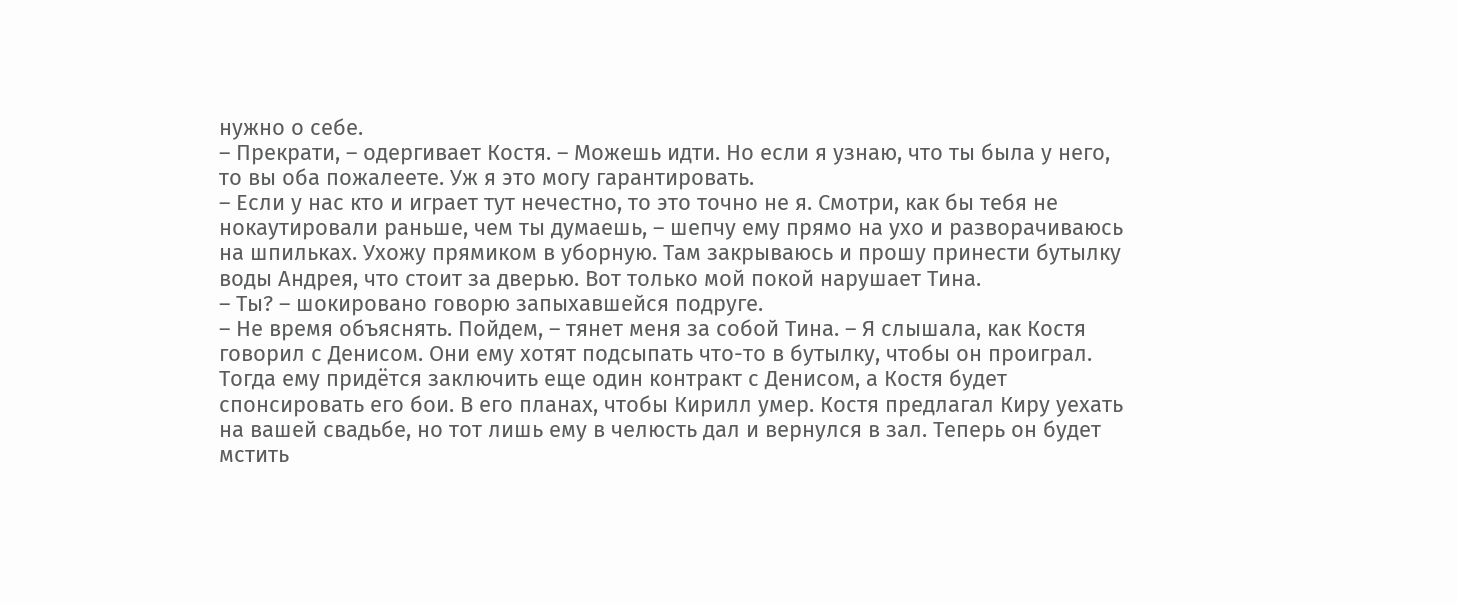нужно о себе.
– Прекрати, – одергивает Костя. – Можешь идти. Но если я узнаю, что ты была у него, то вы оба пожалеете. Уж я это могу гарантировать.
– Если у нас кто и играет тут нечестно, то это точно не я. Смотри, как бы тебя не нокаутировали раньше, чем ты думаешь, – шепчу ему прямо на ухо и разворачиваюсь на шпильках. Ухожу прямиком в уборную. Там закрываюсь и прошу принести бутылку воды Андрея, что стоит за дверью. Вот только мой покой нарушает Тина.
– Ты? – шокировано говорю запыхавшейся подруге.
– Не время объяснять. Пойдем, – тянет меня за собой Тина. – Я слышала, как Костя говорил с Денисом. Они ему хотят подсыпать что-то в бутылку, чтобы он проиграл. Тогда ему придётся заключить еще один контракт с Денисом, а Костя будет спонсировать его бои. В его планах, чтобы Кирилл умер. Костя предлагал Киру уехать на вашей свадьбе, но тот лишь ему в челюсть дал и вернулся в зал. Теперь он будет мстить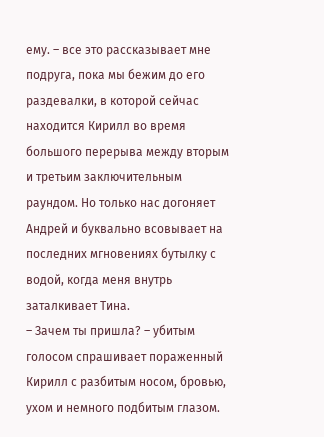ему. – все это рассказывает мне подруга, пока мы бежим до его раздевалки, в которой сейчас находится Кирилл во время большого перерыва между вторым и третьим заключительным раундом. Но только нас догоняет Андрей и буквально всовывает на последних мгновениях бутылку с водой, когда меня внутрь заталкивает Тина.
– Зачем ты пришла? – убитым голосом спрашивает пораженный Кирилл с разбитым носом, бровью, ухом и немного подбитым глазом.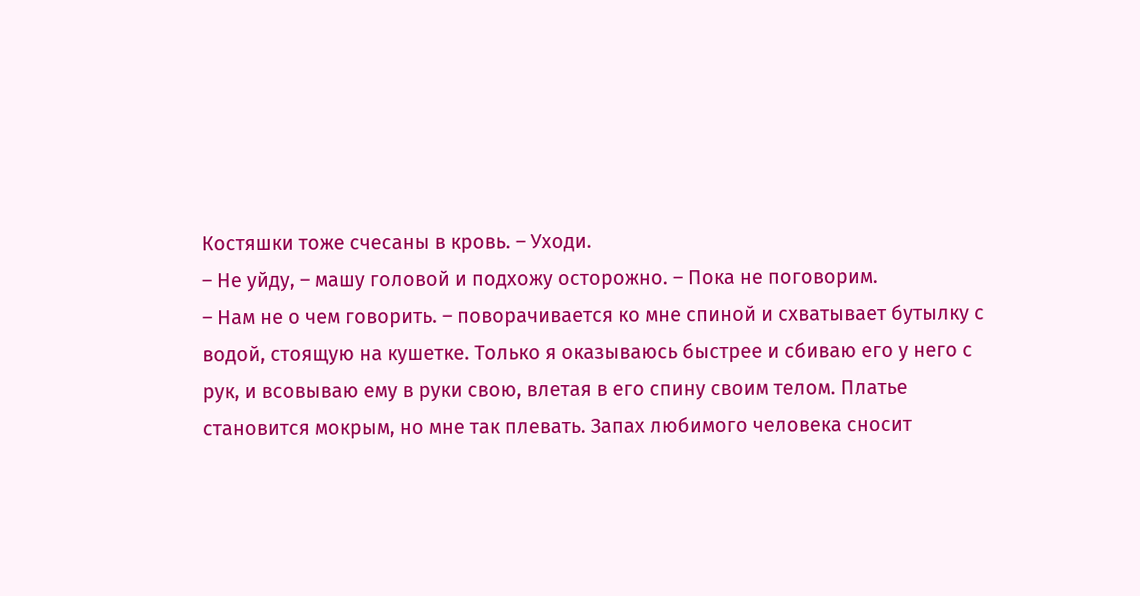Костяшки тоже счесаны в кровь. – Уходи.
– Не уйду, – машу головой и подхожу осторожно. – Пока не поговорим.
– Нам не о чем говорить. – поворачивается ко мне спиной и схватывает бутылку с водой, стоящую на кушетке. Только я оказываюсь быстрее и сбиваю его у него с рук, и всовываю ему в руки свою, влетая в его спину своим телом. Платье становится мокрым, но мне так плевать. Запах любимого человека сносит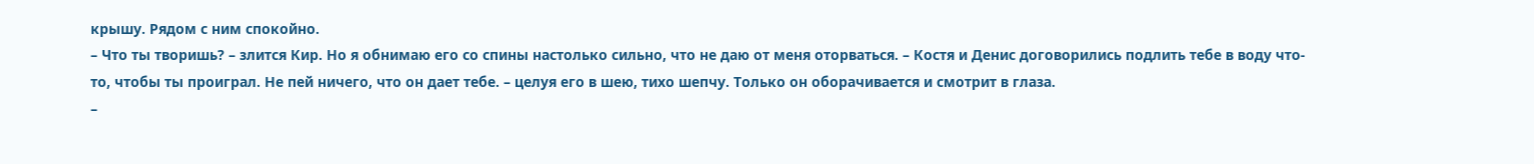крышу. Рядом с ним спокойно.
– Что ты творишь? – злится Кир. Но я обнимаю его со спины настолько сильно, что не даю от меня оторваться. – Костя и Денис договорились подлить тебе в воду что-то, чтобы ты проиграл. Не пей ничего, что он дает тебе. – целуя его в шею, тихо шепчу. Только он оборачивается и смотрит в глаза.
–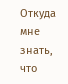Откуда мне знать, что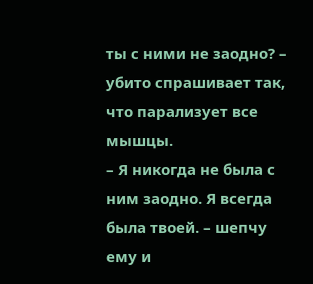ты с ними не заодно? – убито спрашивает так, что парализует все мышцы.
– Я никогда не была с ним заодно. Я всегда была твоей. – шепчу ему и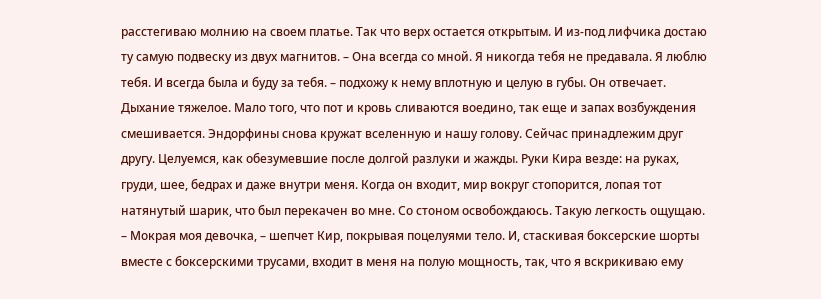расстегиваю молнию на своем платье. Так что верх остается открытым. И из-под лифчика достаю ту самую подвеску из двух магнитов. – Она всегда со мной. Я никогда тебя не предавала. Я люблю тебя. И всегда была и буду за тебя. – подхожу к нему вплотную и целую в губы. Он отвечает. Дыхание тяжелое. Мало того, что пот и кровь сливаются воедино, так еще и запах возбуждения смешивается. Эндорфины снова кружат вселенную и нашу голову. Сейчас принадлежим друг другу. Целуемся, как обезумевшие после долгой разлуки и жажды. Руки Кира везде: на руках, груди, шее, бедрах и даже внутри меня. Когда он входит, мир вокруг стопорится, лопая тот натянутый шарик, что был перекачен во мне. Со стоном освобождаюсь. Такую легкость ощущаю.
– Мокрая моя девочка, – шепчет Кир, покрывая поцелуями тело. И, стаскивая боксерские шорты вместе с боксерскими трусами, входит в меня на полую мощность, так, что я вскрикиваю ему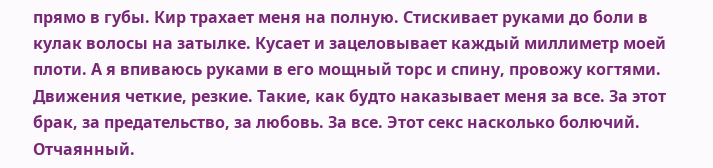прямо в губы. Кир трахает меня на полную. Стискивает руками до боли в кулак волосы на затылке. Кусает и зацеловывает каждый миллиметр моей плоти. А я впиваюсь руками в его мощный торс и спину, провожу когтями.
Движения четкие, резкие. Такие, как будто наказывает меня за все. За этот брак, за предательство, за любовь. За все. Этот секс насколько болючий. Отчаянный.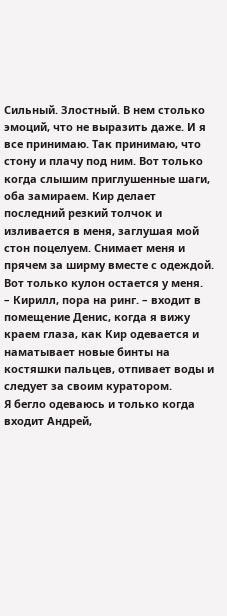Сильный. Злостный. В нем столько эмоций, что не выразить даже. И я все принимаю. Так принимаю, что стону и плачу под ним. Вот только когда слышим приглушенные шаги, оба замираем. Кир делает последний резкий толчок и изливается в меня, заглушая мой стон поцелуем. Снимает меня и прячем за ширму вместе с одеждой. Вот только кулон остается у меня.
– Кирилл, пора на ринг. – входит в помещение Денис, когда я вижу краем глаза, как Кир одевается и наматывает новые бинты на костяшки пальцев, отпивает воды и следует за своим куратором.
Я бегло одеваюсь и только когда входит Андрей,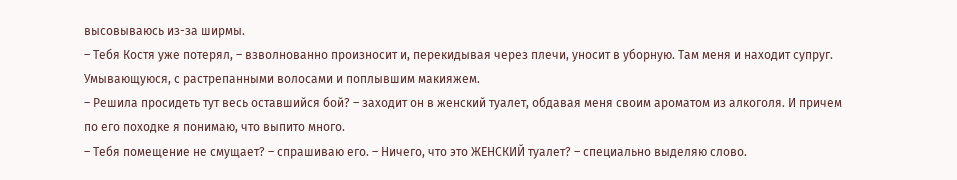высовываюсь из-за ширмы.
– Тебя Костя уже потерял, – взволнованно произносит и, перекидывая через плечи, уносит в уборную. Там меня и находит супруг. Умывающуюся, с растрепанными волосами и поплывшим макияжем.
– Решила просидеть тут весь оставшийся бой? – заходит он в женский туалет, обдавая меня своим ароматом из алкоголя. И причем по его походке я понимаю, что выпито много.
– Тебя помещение не смущает? – спрашиваю его. – Ничего, что это ЖЕНСКИЙ туалет? – специально выделяю слово.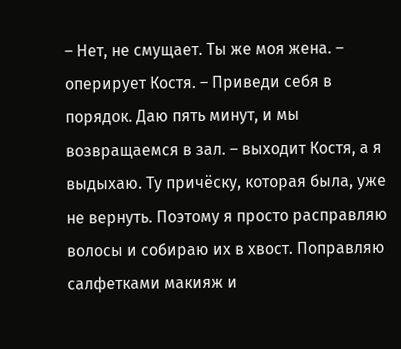– Нет, не смущает. Ты же моя жена. – оперирует Костя. – Приведи себя в порядок. Даю пять минут, и мы возвращаемся в зал. – выходит Костя, а я выдыхаю. Ту причёску, которая была, уже не вернуть. Поэтому я просто расправляю волосы и собираю их в хвост. Поправляю салфетками макияж и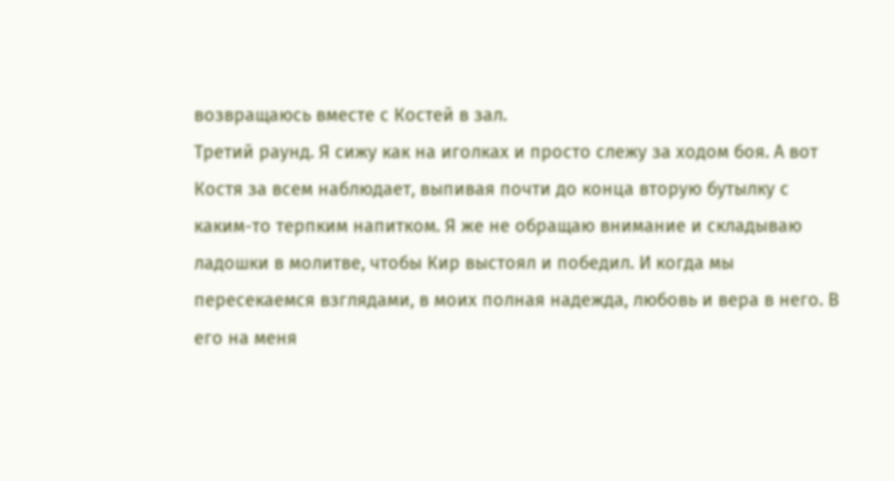возвращаюсь вместе с Костей в зал.
Третий раунд. Я сижу как на иголках и просто слежу за ходом боя. А вот Костя за всем наблюдает, выпивая почти до конца вторую бутылку с каким-то терпким напитком. Я же не обращаю внимание и складываю ладошки в молитве, чтобы Кир выстоял и победил. И когда мы пересекаемся взглядами, в моих полная надежда, любовь и вера в него. В его на меня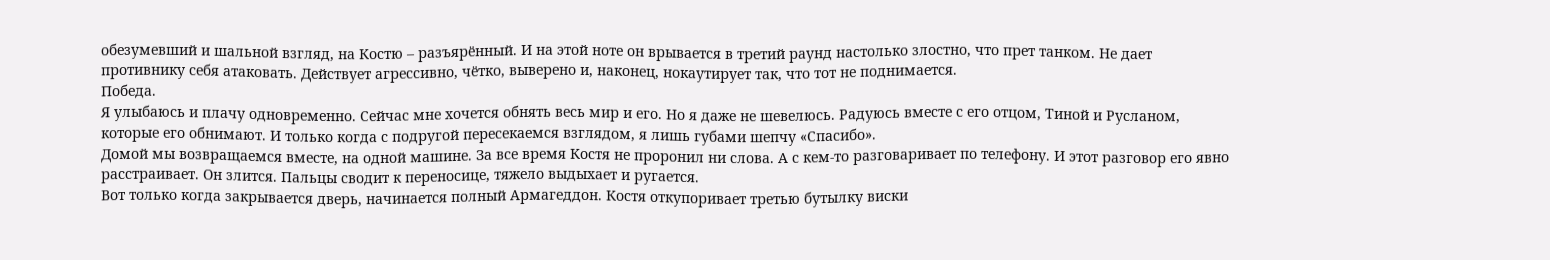обезумевший и шальной взгляд, на Костю – разъярённый. И на этой ноте он врывается в третий раунд настолько злостно, что прет танком. Не дает противнику себя атаковать. Действует агрессивно, чётко, выверено и, наконец, нокаутирует так, что тот не поднимается.
Победа.
Я улыбаюсь и плачу одновременно. Сейчас мне хочется обнять весь мир и его. Но я даже не шевелюсь. Радуюсь вместе с его отцом, Тиной и Русланом, которые его обнимают. И только когда с подругой пересекаемся взглядом, я лишь губами шепчу «Спасибо».
Домой мы возвращаемся вместе, на одной машине. За все время Костя не проронил ни слова. А с кем-то разговаривает по телефону. И этот разговор его явно расстраивает. Он злится. Пальцы сводит к переносице, тяжело выдыхает и ругается.
Вот только когда закрывается дверь, начинается полный Армагеддон. Костя откупоривает третью бутылку виски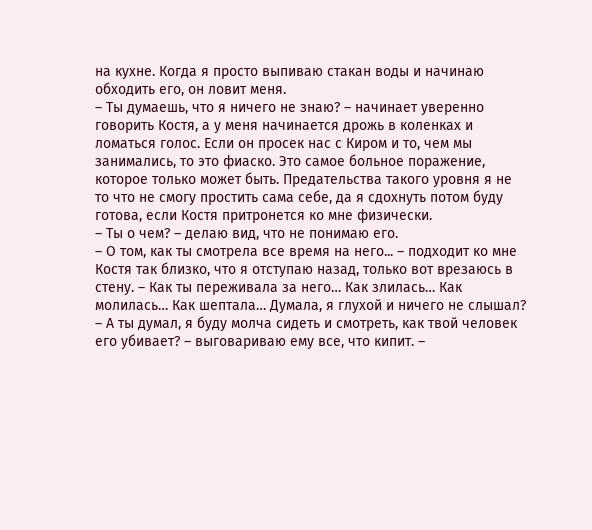на кухне. Когда я просто выпиваю стакан воды и начинаю обходить его, он ловит меня.
– Ты думаешь, что я ничего не знаю? – начинает уверенно говорить Костя, а у меня начинается дрожь в коленках и ломаться голос. Если он просек нас с Киром и то, чем мы занимались, то это фиаско. Это самое больное поражение, которое только может быть. Предательства такого уровня я не то что не смогу простить сама себе, да я сдохнуть потом буду готова, если Костя притронется ко мне физически.
– Ты о чем? – делаю вид, что не понимаю его.
– О том, как ты смотрела все время на него... – подходит ко мне Костя так близко, что я отступаю назад, только вот врезаюсь в стену. – Как ты переживала за него… Как злилась… Как молилась… Как шептала… Думала, я глухой и ничего не слышал?
– А ты думал, я буду молча сидеть и смотреть, как твой человек его убивает? – выговариваю ему все, что кипит. –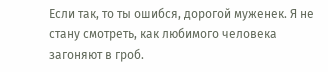Если так, то ты ошибся, дорогой муженек. Я не стану смотреть, как любимого человека загоняют в гроб.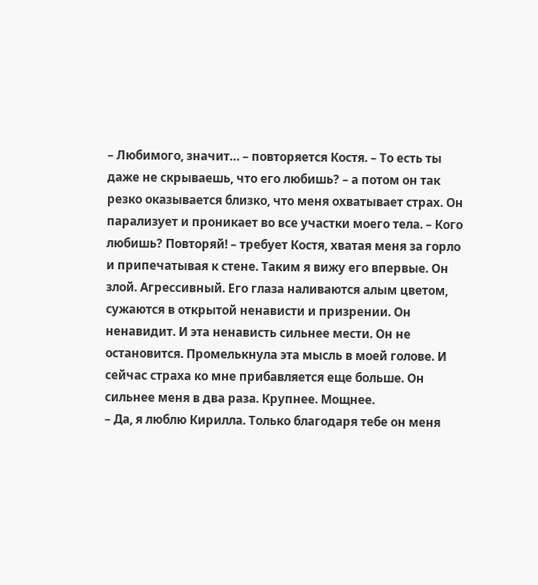– Любимого, значит… – повторяется Костя. – То есть ты даже не скрываешь, что его любишь? – а потом он так резко оказывается близко, что меня охватывает страх. Он парализует и проникает во все участки моего тела. – Кого любишь? Повторяй! – требует Костя, хватая меня за горло и припечатывая к стене. Таким я вижу его впервые. Он злой. Агрессивный. Его глаза наливаются алым цветом, сужаются в открытой ненависти и призрении. Он ненавидит. И эта ненависть сильнее мести. Он не остановится. Промелькнула эта мысль в моей голове. И сейчас страха ко мне прибавляется еще больше. Он сильнее меня в два раза. Крупнее. Мощнее.
– Да, я люблю Кирилла. Только благодаря тебе он меня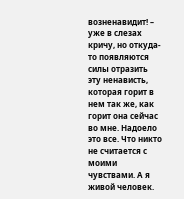возненавидит! – уже в слезах кричу, но откуда-то появляются силы отразить эту ненависть, которая горит в нем так же, как горит она сейчас во мне. Надоело это все. Что никто не считается с моими чувствами. А я живой человек.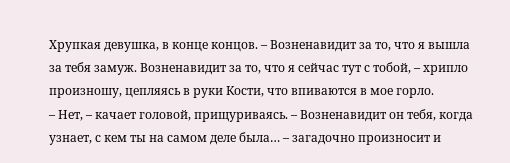Хрупкая девушка, в конце концов. – Возненавидит за то, что я вышла за тебя замуж. Возненавидит за то, что я сейчас тут с тобой, – хрипло произношу, цепляясь в руки Кости, что впиваются в мое горло.
– Нет, – качает головой, прищуриваясь. – Возненавидит он тебя, когда узнает, с кем ты на самом деле была… – загадочно произносит и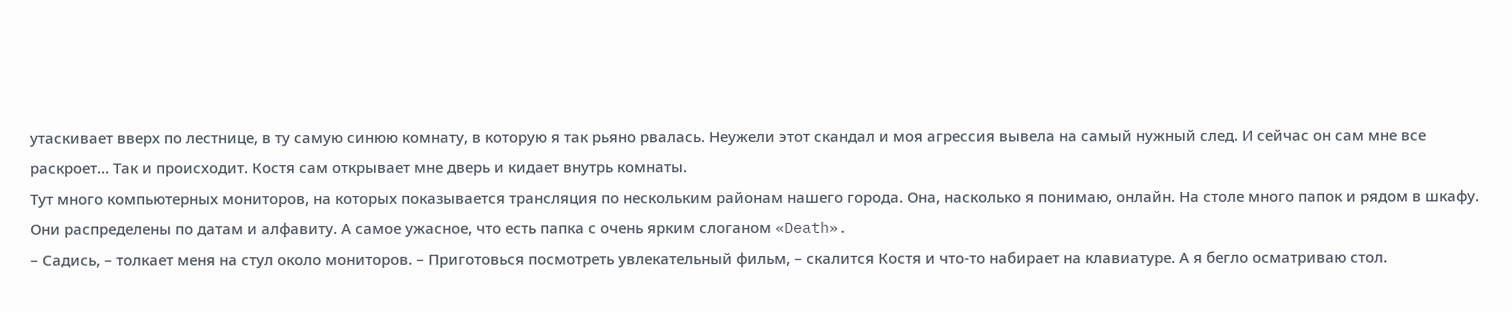утаскивает вверх по лестнице, в ту самую синюю комнату, в которую я так рьяно рвалась. Неужели этот скандал и моя агрессия вывела на самый нужный след. И сейчас он сам мне все раскроет… Так и происходит. Костя сам открывает мне дверь и кидает внутрь комнаты.
Тут много компьютерных мониторов, на которых показывается трансляция по нескольким районам нашего города. Она, насколько я понимаю, онлайн. На столе много папок и рядом в шкафу. Они распределены по датам и алфавиту. А самое ужасное, что есть папка с очень ярким слоганом «Death».
– Садись, – толкает меня на стул около мониторов. – Приготовься посмотреть увлекательный фильм, – скалится Костя и что-то набирает на клавиатуре. А я бегло осматриваю стол.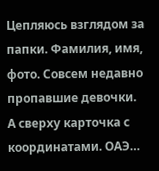Цепляюсь взглядом за папки. Фамилия, имя, фото. Совсем недавно пропавшие девочки. А сверху карточка с координатами. ОАЭ…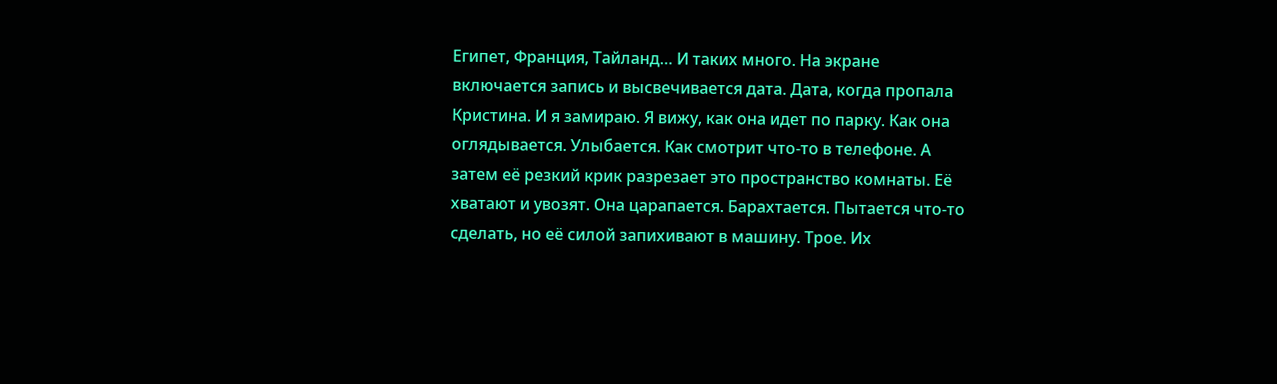Египет, Франция, Тайланд… И таких много. На экране включается запись и высвечивается дата. Дата, когда пропала Кристина. И я замираю. Я вижу, как она идет по парку. Как она оглядывается. Улыбается. Как смотрит что-то в телефоне. А затем её резкий крик разрезает это пространство комнаты. Её хватают и увозят. Она царапается. Барахтается. Пытается что-то сделать, но её силой запихивают в машину. Трое. Их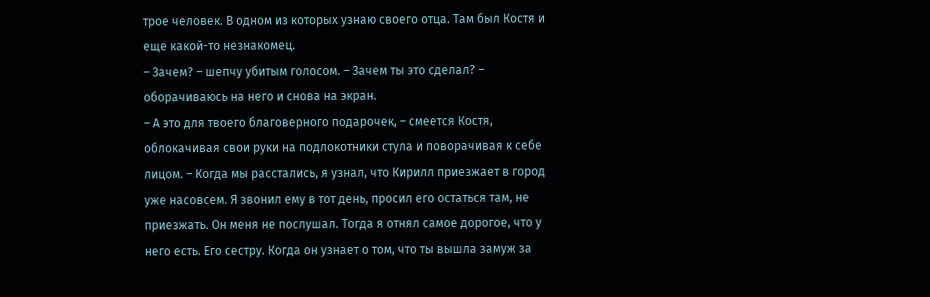трое человек. В одном из которых узнаю своего отца. Там был Костя и еще какой-то незнакомец.
– Зачем? – шепчу убитым голосом. – Зачем ты это сделал? – оборачиваюсь на него и снова на экран.
– А это для твоего благоверного подарочек, – смеется Костя, облокачивая свои руки на подлокотники стула и поворачивая к себе лицом. – Когда мы расстались, я узнал, что Кирилл приезжает в город уже насовсем. Я звонил ему в тот день, просил его остаться там, не приезжать. Он меня не послушал. Тогда я отнял самое дорогое, что у него есть. Его сестру. Когда он узнает о том, что ты вышла замуж за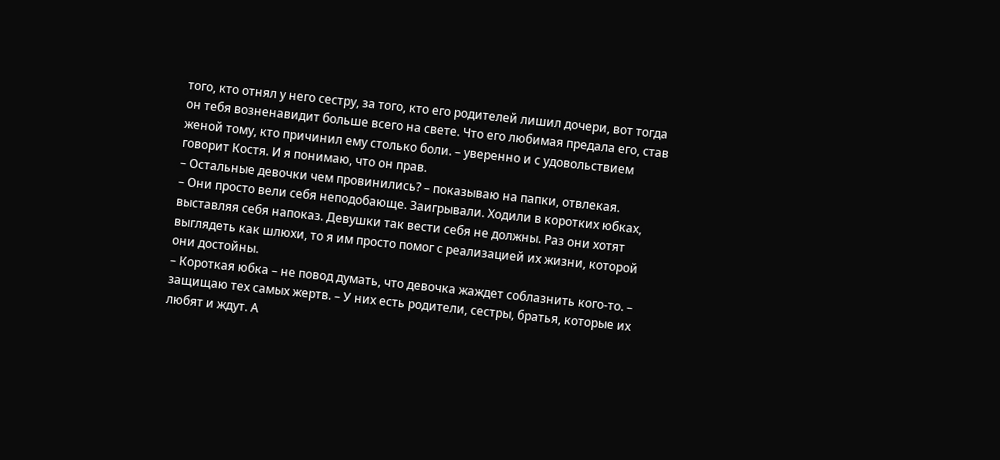того, кто отнял у него сестру, за того, кто его родителей лишил дочери, вот тогда он тебя возненавидит больше всего на свете. Что его любимая предала его, став женой тому, кто причинил ему столько боли. – уверенно и с удовольствием говорит Костя. И я понимаю, что он прав.
– Остальные девочки чем провинились? – показываю на папки, отвлекая.
– Они просто вели себя неподобающе. Заигрывали. Ходили в коротких юбках, выставляя себя напоказ. Девушки так вести себя не должны. Раз они хотят выглядеть как шлюхи, то я им просто помог с реализацией их жизни, которой они достойны.
– Короткая юбка – не повод думать, что девочка жаждет соблазнить кого-то. – защищаю тех самых жертв. – У них есть родители, сестры, братья, которые их любят и ждут. А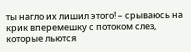ты нагло их лишил этого! – срываюсь на крик вперемешку с потоком слез, которые льются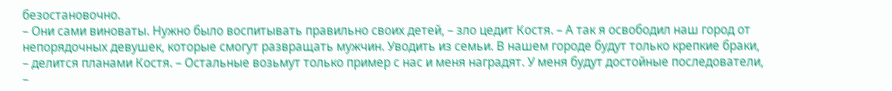безостановочно.
– Они сами виноваты. Нужно было воспитывать правильно своих детей, – зло цедит Костя. – А так я освободил наш город от непорядочных девушек, которые смогут развращать мужчин. Уводить из семьи. В нашем городе будут только крепкие браки, – делится планами Костя. – Остальные возьмут только пример с нас и меня наградят. У меня будут достойные последователи, –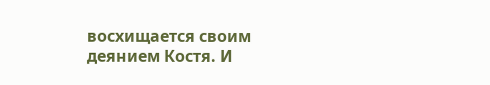восхищается своим деянием Костя. И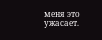меня это ужасает.